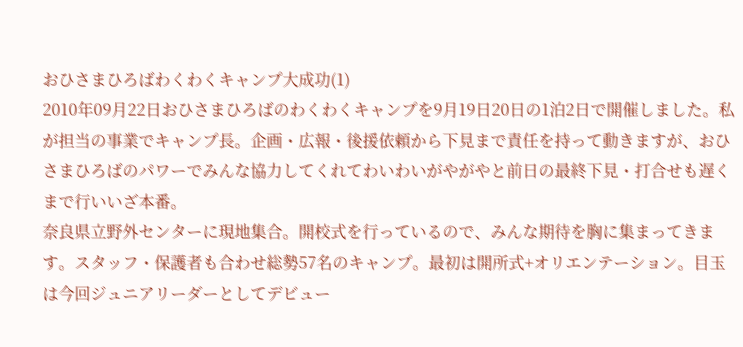おひさまひろばわくわくキャンプ大成功(1)
2010年09月22日おひさまひろばのわくわくキャンプを9月19日20日の1泊2日で開催しました。私が担当の事業でキャンプ長。企画・広報・後援依頼から下見まで責任を持って動きますが、おひさまひろばのパワーでみんな協力してくれてわいわいがやがやと前日の最終下見・打合せも遅くまで行いいざ本番。
奈良県立野外センターに現地集合。開校式を行っているので、みんな期待を胸に集まってきます。スタッフ・保護者も合わせ総勢57名のキャンプ。最初は開所式+オリエンテーション。目玉は今回ジュニアリーダーとしてデビュー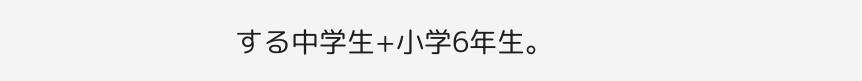する中学生+小学6年生。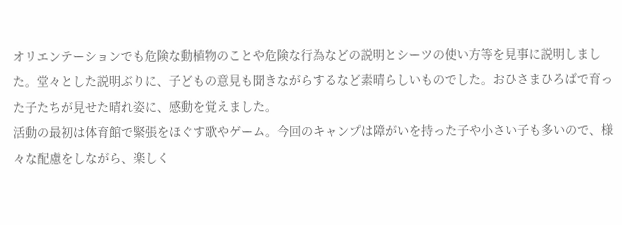オリエンテーションでも危険な動植物のことや危険な行為などの説明とシーツの使い方等を見事に説明しました。堂々とした説明ぶりに、子どもの意見も聞きながらするなど素晴らしいものでした。おひさまひろばで育った子たちが見せた晴れ姿に、感動を覚えました。
活動の最初は体育館で緊張をほぐす歌やゲーム。今回のキャンプは障がいを持った子や小さい子も多いので、様々な配慮をしながら、楽しく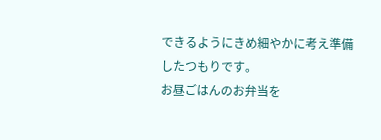できるようにきめ細やかに考え準備したつもりです。
お昼ごはんのお弁当を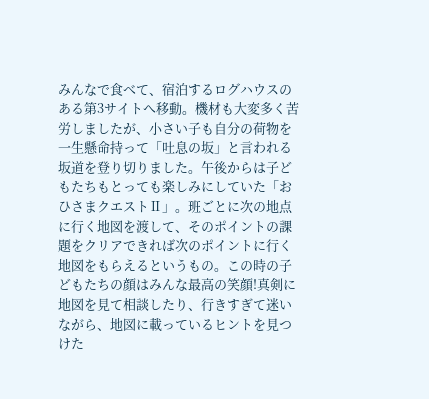みんなで食べて、宿泊するログハウスのある第3サイトへ移動。機材も大変多く苦労しましたが、小さい子も自分の荷物を一生懸命持って「吐息の坂」と言われる坂道を登り切りました。午後からは子どもたちもとっても楽しみにしていた「おひさまクエストⅡ」。班ごとに次の地点に行く地図を渡して、そのポイントの課題をクリアできれば次のポイントに行く地図をもらえるというもの。この時の子どもたちの顔はみんな最高の笑顔!真剣に地図を見て相談したり、行きすぎて迷いながら、地図に載っているヒントを見つけた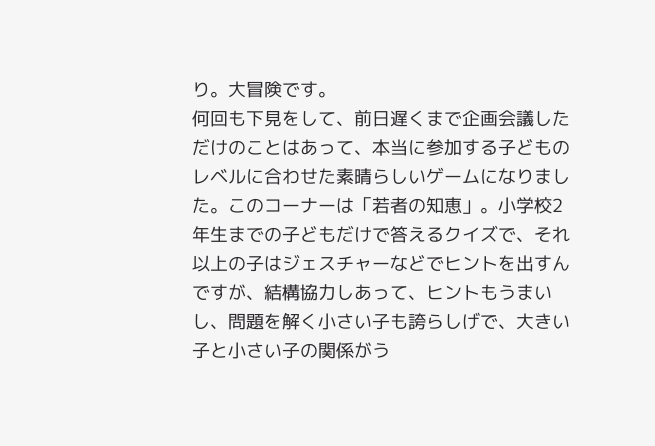り。大冒険です。
何回も下見をして、前日遅くまで企画会議しただけのことはあって、本当に参加する子どものレベルに合わせた素晴らしいゲームになりました。このコーナーは「若者の知恵」。小学校2年生までの子どもだけで答えるクイズで、それ以上の子はジェスチャーなどでヒントを出すんですが、結構協力しあって、ヒントもうまいし、問題を解く小さい子も誇らしげで、大きい子と小さい子の関係がう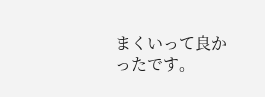まくいって良かったです。